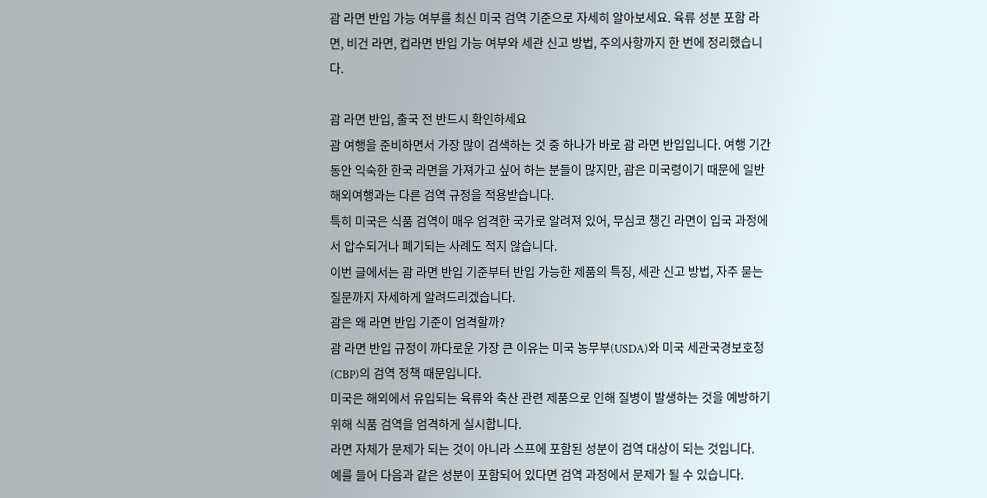괌 라면 반입 가능 여부를 최신 미국 검역 기준으로 자세히 알아보세요. 육류 성분 포함 라면, 비건 라면, 컵라면 반입 가능 여부와 세관 신고 방법, 주의사항까지 한 번에 정리했습니다.

괌 라면 반입, 출국 전 반드시 확인하세요
괌 여행을 준비하면서 가장 많이 검색하는 것 중 하나가 바로 괌 라면 반입입니다. 여행 기간 동안 익숙한 한국 라면을 가져가고 싶어 하는 분들이 많지만, 괌은 미국령이기 때문에 일반 해외여행과는 다른 검역 규정을 적용받습니다.
특히 미국은 식품 검역이 매우 엄격한 국가로 알려져 있어, 무심코 챙긴 라면이 입국 과정에서 압수되거나 폐기되는 사례도 적지 않습니다.
이번 글에서는 괌 라면 반입 기준부터 반입 가능한 제품의 특징, 세관 신고 방법, 자주 묻는 질문까지 자세하게 알려드리겠습니다.
괌은 왜 라면 반입 기준이 엄격할까?
괌 라면 반입 규정이 까다로운 가장 큰 이유는 미국 농무부(USDA)와 미국 세관국경보호청(CBP)의 검역 정책 때문입니다.
미국은 해외에서 유입되는 육류와 축산 관련 제품으로 인해 질병이 발생하는 것을 예방하기 위해 식품 검역을 엄격하게 실시합니다.
라면 자체가 문제가 되는 것이 아니라 스프에 포함된 성분이 검역 대상이 되는 것입니다.
예를 들어 다음과 같은 성분이 포함되어 있다면 검역 과정에서 문제가 될 수 있습니다.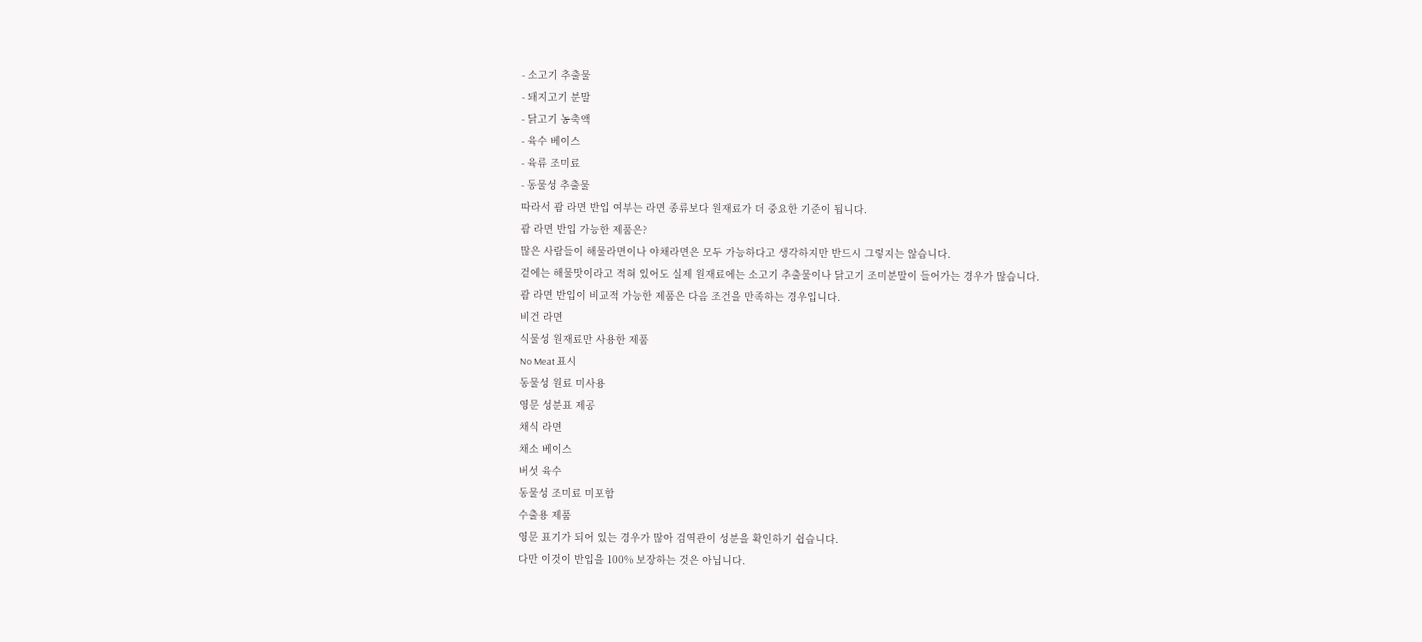- 소고기 추출물
- 돼지고기 분말
- 닭고기 농축액
- 육수 베이스
- 육류 조미료
- 동물성 추출물
따라서 괌 라면 반입 여부는 라면 종류보다 원재료가 더 중요한 기준이 됩니다.
괌 라면 반입 가능한 제품은?
많은 사람들이 해물라면이나 야채라면은 모두 가능하다고 생각하지만 반드시 그렇지는 않습니다.
겉에는 해물맛이라고 적혀 있어도 실제 원재료에는 소고기 추출물이나 닭고기 조미분말이 들어가는 경우가 많습니다.
괌 라면 반입이 비교적 가능한 제품은 다음 조건을 만족하는 경우입니다.
비건 라면
식물성 원재료만 사용한 제품
No Meat 표시
동물성 원료 미사용
영문 성분표 제공
채식 라면
채소 베이스
버섯 육수
동물성 조미료 미포함
수출용 제품
영문 표기가 되어 있는 경우가 많아 검역관이 성분을 확인하기 쉽습니다.
다만 이것이 반입을 100% 보장하는 것은 아닙니다.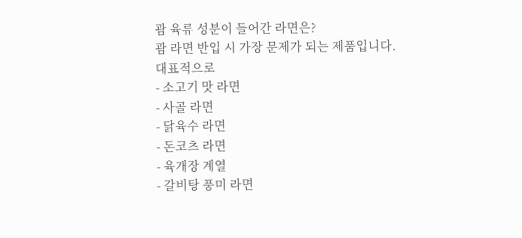괌 육류 성분이 들어간 라면은?
괌 라면 반입 시 가장 문제가 되는 제품입니다.
대표적으로
- 소고기 맛 라면
- 사골 라면
- 닭육수 라면
- 돈코츠 라면
- 육개장 계열
- 갈비탕 풍미 라면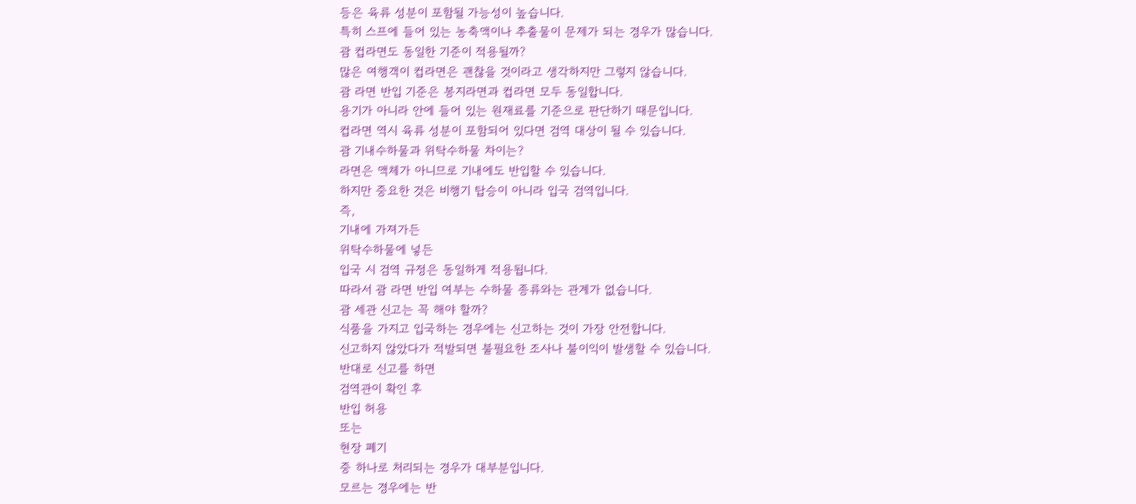등은 육류 성분이 포함될 가능성이 높습니다.
특히 스프에 들어 있는 농축액이나 추출물이 문제가 되는 경우가 많습니다.
괌 컵라면도 동일한 기준이 적용될까?
많은 여행객이 컵라면은 괜찮을 것이라고 생각하지만 그렇지 않습니다.
괌 라면 반입 기준은 봉지라면과 컵라면 모두 동일합니다.
용기가 아니라 안에 들어 있는 원재료를 기준으로 판단하기 때문입니다.
컵라면 역시 육류 성분이 포함되어 있다면 검역 대상이 될 수 있습니다.
괌 기내수하물과 위탁수하물 차이는?
라면은 액체가 아니므로 기내에도 반입할 수 있습니다.
하지만 중요한 것은 비행기 탑승이 아니라 입국 검역입니다.
즉,
기내에 가져가든
위탁수하물에 넣든
입국 시 검역 규정은 동일하게 적용됩니다.
따라서 괌 라면 반입 여부는 수하물 종류와는 관계가 없습니다.
괌 세관 신고는 꼭 해야 할까?
식품을 가지고 입국하는 경우에는 신고하는 것이 가장 안전합니다.
신고하지 않았다가 적발되면 불필요한 조사나 불이익이 발생할 수 있습니다.
반대로 신고를 하면
검역관이 확인 후
반입 허용
또는
현장 폐기
중 하나로 처리되는 경우가 대부분입니다.
모르는 경우에는 반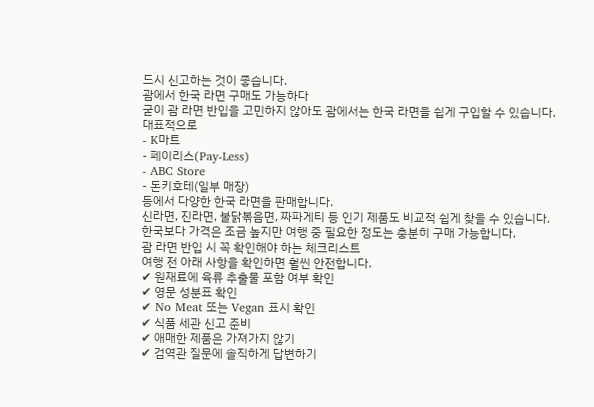드시 신고하는 것이 좋습니다.
괌에서 한국 라면 구매도 가능하다
굳이 괌 라면 반입을 고민하지 않아도 괌에서는 한국 라면을 쉽게 구입할 수 있습니다.
대표적으로
- K마트
- 페이리스(Pay-Less)
- ABC Store
- 돈키호테(일부 매장)
등에서 다양한 한국 라면을 판매합니다.
신라면, 진라면, 불닭볶음면, 짜파게티 등 인기 제품도 비교적 쉽게 찾을 수 있습니다.
한국보다 가격은 조금 높지만 여행 중 필요한 정도는 충분히 구매 가능합니다.
괌 라면 반입 시 꼭 확인해야 하는 체크리스트
여행 전 아래 사항을 확인하면 훨씬 안전합니다.
✔ 원재료에 육류 추출물 포함 여부 확인
✔ 영문 성분표 확인
✔ No Meat 또는 Vegan 표시 확인
✔ 식품 세관 신고 준비
✔ 애매한 제품은 가져가지 않기
✔ 검역관 질문에 솔직하게 답변하기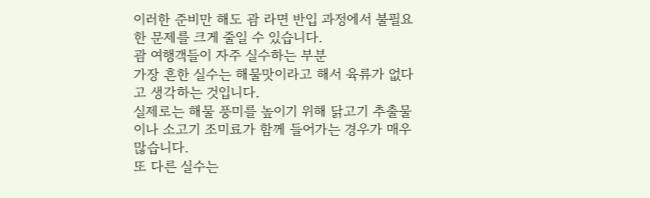이러한 준비만 해도 괌 라면 반입 과정에서 불필요한 문제를 크게 줄일 수 있습니다.
괌 여행객들이 자주 실수하는 부분
가장 흔한 실수는 해물맛이라고 해서 육류가 없다고 생각하는 것입니다.
실제로는 해물 풍미를 높이기 위해 닭고기 추출물이나 소고기 조미료가 함께 들어가는 경우가 매우 많습니다.
또 다른 실수는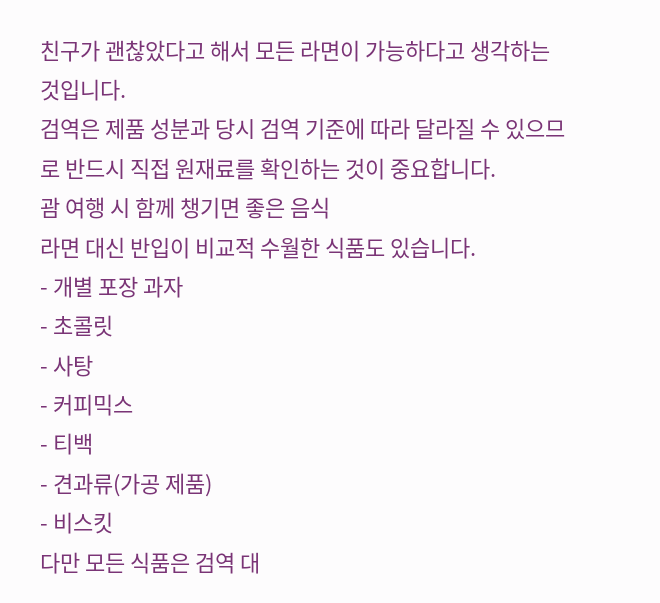친구가 괜찮았다고 해서 모든 라면이 가능하다고 생각하는 것입니다.
검역은 제품 성분과 당시 검역 기준에 따라 달라질 수 있으므로 반드시 직접 원재료를 확인하는 것이 중요합니다.
괌 여행 시 함께 챙기면 좋은 음식
라면 대신 반입이 비교적 수월한 식품도 있습니다.
- 개별 포장 과자
- 초콜릿
- 사탕
- 커피믹스
- 티백
- 견과류(가공 제품)
- 비스킷
다만 모든 식품은 검역 대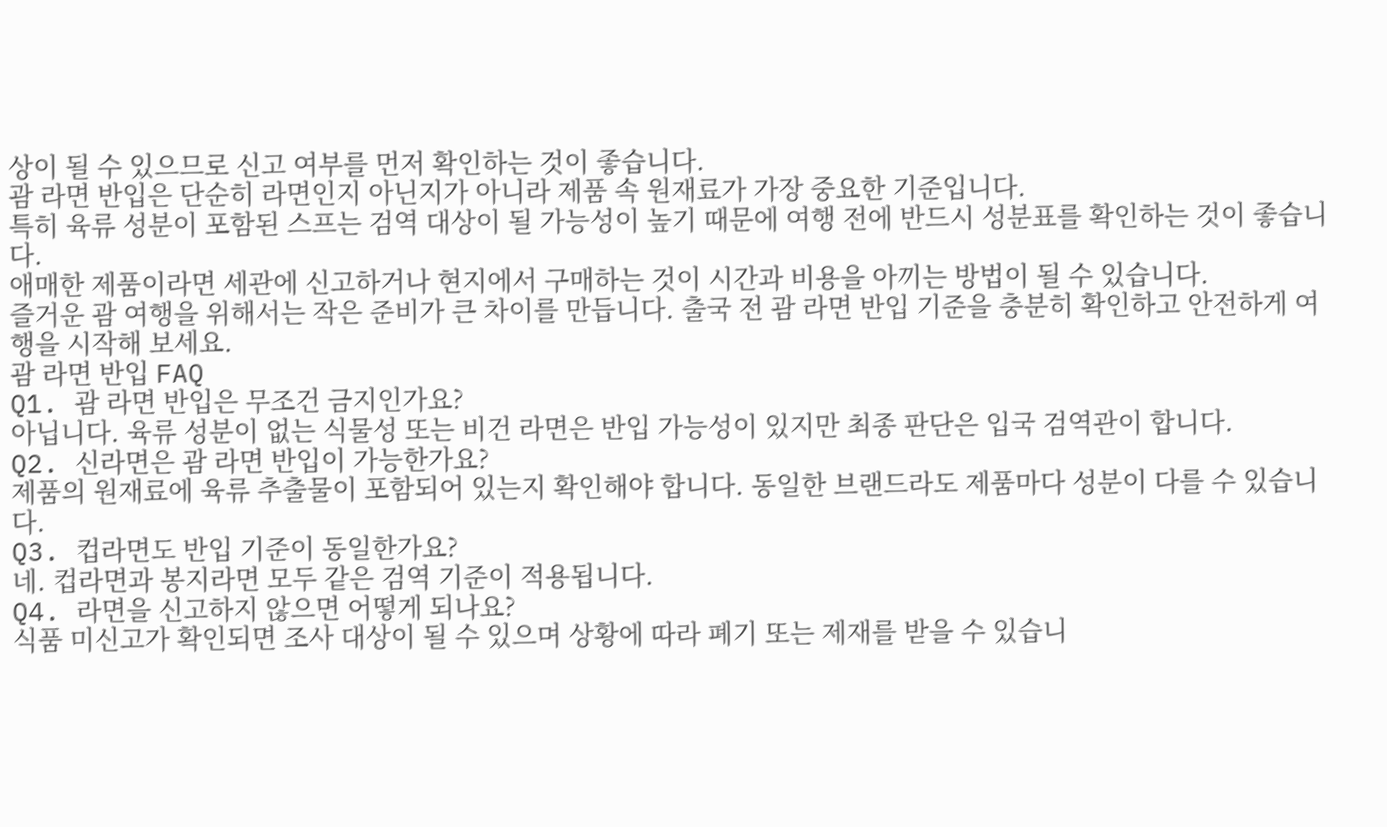상이 될 수 있으므로 신고 여부를 먼저 확인하는 것이 좋습니다.
괌 라면 반입은 단순히 라면인지 아닌지가 아니라 제품 속 원재료가 가장 중요한 기준입니다.
특히 육류 성분이 포함된 스프는 검역 대상이 될 가능성이 높기 때문에 여행 전에 반드시 성분표를 확인하는 것이 좋습니다.
애매한 제품이라면 세관에 신고하거나 현지에서 구매하는 것이 시간과 비용을 아끼는 방법이 될 수 있습니다.
즐거운 괌 여행을 위해서는 작은 준비가 큰 차이를 만듭니다. 출국 전 괌 라면 반입 기준을 충분히 확인하고 안전하게 여행을 시작해 보세요.
괌 라면 반입 FAQ
Q1. 괌 라면 반입은 무조건 금지인가요?
아닙니다. 육류 성분이 없는 식물성 또는 비건 라면은 반입 가능성이 있지만 최종 판단은 입국 검역관이 합니다.
Q2. 신라면은 괌 라면 반입이 가능한가요?
제품의 원재료에 육류 추출물이 포함되어 있는지 확인해야 합니다. 동일한 브랜드라도 제품마다 성분이 다를 수 있습니다.
Q3. 컵라면도 반입 기준이 동일한가요?
네. 컵라면과 봉지라면 모두 같은 검역 기준이 적용됩니다.
Q4. 라면을 신고하지 않으면 어떻게 되나요?
식품 미신고가 확인되면 조사 대상이 될 수 있으며 상황에 따라 폐기 또는 제재를 받을 수 있습니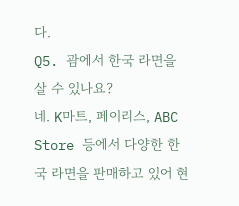다.
Q5. 괌에서 한국 라면을 살 수 있나요?
네. K마트, 페이리스, ABC Store 등에서 다양한 한국 라면을 판매하고 있어 현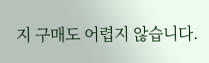지 구매도 어렵지 않습니다.